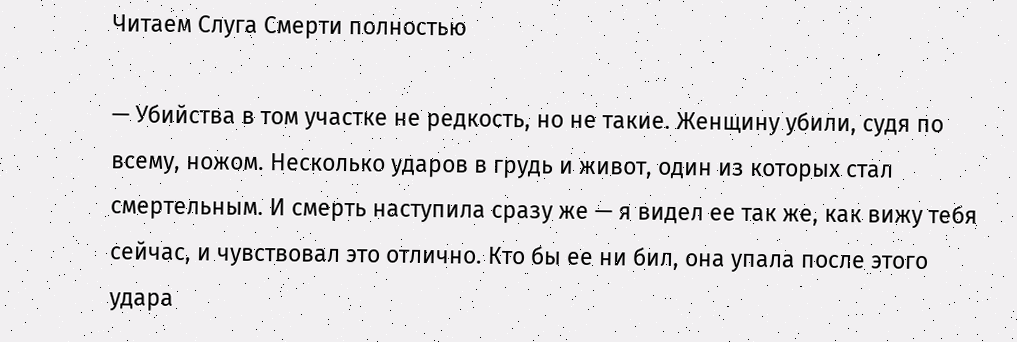Читаем Слуга Смерти полностью

— Убийства в том участке не редкость, но не такие. Женщину убили, судя по всему, ножом. Несколько ударов в грудь и живот, один из которых стал смертельным. И смерть наступила сразу же — я видел ее так же, как вижу тебя сейчас, и чувствовал это отлично. Кто бы ее ни бил, она упала после этого удара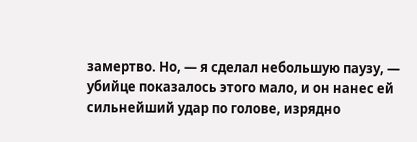замертво. Но, — я сделал небольшую паузу, — убийце показалось этого мало, и он нанес ей сильнейший удар по голове, изрядно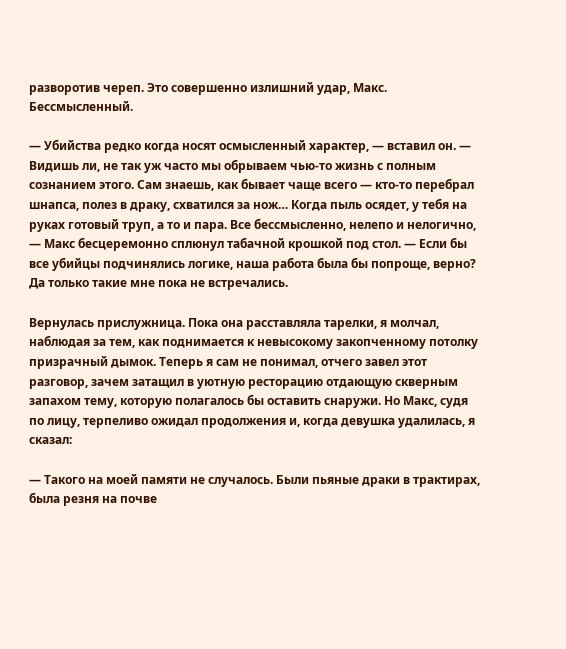разворотив череп. Это совершенно излишний удар, Макс. Бессмысленный.

— Убийства редко когда носят осмысленный характер, — вставил он. — Видишь ли, не так уж часто мы обрываем чью-то жизнь с полным сознанием этого. Сам знаешь, как бывает чаще всего — кто-то перебрал шнапса, полез в драку, схватился за нож… Когда пыль осядет, у тебя на руках готовый труп, а то и пара. Все бессмысленно, нелепо и нелогично, — Макс бесцеремонно сплюнул табачной крошкой под стол. — Если бы все убийцы подчинялись логике, наша работа была бы попроще, верно? Да только такие мне пока не встречались.

Вернулась прислужница. Пока она расставляла тарелки, я молчал, наблюдая за тем, как поднимается к невысокому закопченному потолку призрачный дымок. Теперь я сам не понимал, отчего завел этот разговор, зачем затащил в уютную ресторацию отдающую скверным запахом тему, которую полагалось бы оставить снаружи. Но Макс, судя по лицу, терпеливо ожидал продолжения и, когда девушка удалилась, я сказал:

— Такого на моей памяти не случалось. Были пьяные драки в трактирах, была резня на почве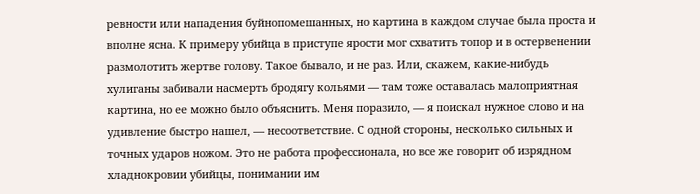ревности или нападения буйнопомешанных, но картина в каждом случае была проста и вполне ясна. К примеру убийца в приступе ярости мог схватить топор и в остервенении размолотить жертве голову. Такое бывало, и не раз. Или, скажем, какие-нибудь хулиганы забивали насмерть бродягу кольями — там тоже оставалась малоприятная картина, но ее можно было объяснить. Меня поразило, — я поискал нужное слово и на удивление быстро нашел, — несоответствие. С одной стороны, несколько сильных и точных ударов ножом. Это не работа профессионала, но все же говорит об изрядном хладнокровии убийцы, понимании им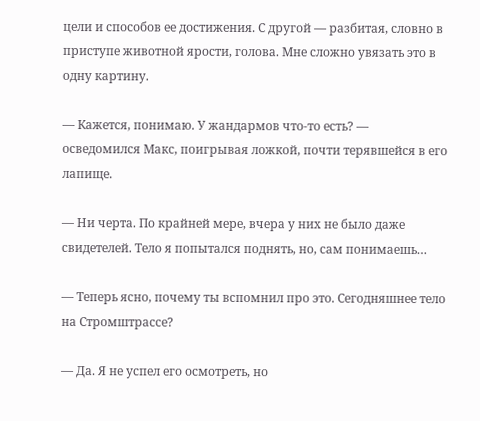цели и способов ее достижения. С другой — разбитая, словно в приступе животной ярости, голова. Мне сложно увязать это в одну картину.

— Кажется, понимаю. У жандармов что-то есть? — осведомился Макс, поигрывая ложкой, почти терявшейся в его лапище.

— Ни черта. По крайней мере, вчера у них не было даже свидетелей. Тело я попытался поднять, но, сам понимаешь…

— Теперь ясно, почему ты вспомнил про это. Сегодняшнее тело на Стромштрассе?

— Да. Я не успел его осмотреть, но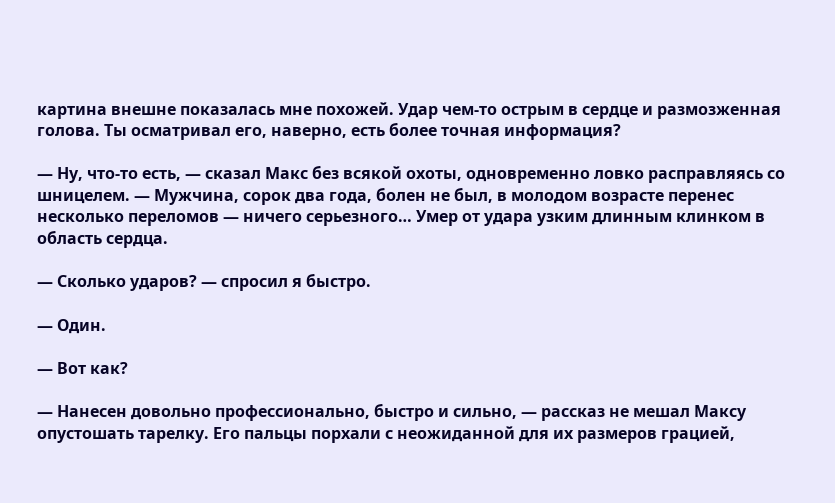картина внешне показалась мне похожей. Удар чем-то острым в сердце и размозженная голова. Ты осматривал его, наверно, есть более точная информация?

— Ну, что-то есть, — сказал Макс без всякой охоты, одновременно ловко расправляясь со шницелем. — Мужчина, сорок два года, болен не был, в молодом возрасте перенес несколько переломов — ничего серьезного… Умер от удара узким длинным клинком в область сердца.

— Сколько ударов? — спросил я быстро.

— Один.

— Вот как?

— Нанесен довольно профессионально, быстро и сильно, — рассказ не мешал Максу опустошать тарелку. Его пальцы порхали с неожиданной для их размеров грацией,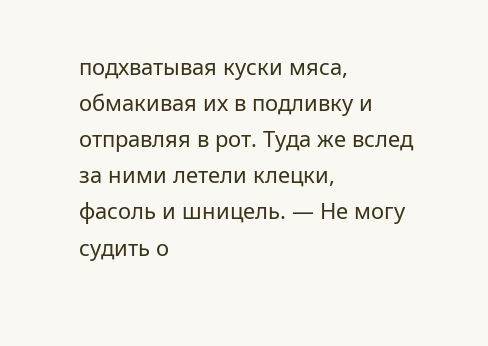подхватывая куски мяса, обмакивая их в подливку и отправляя в рот. Туда же вслед за ними летели клецки, фасоль и шницель. — Не могу судить о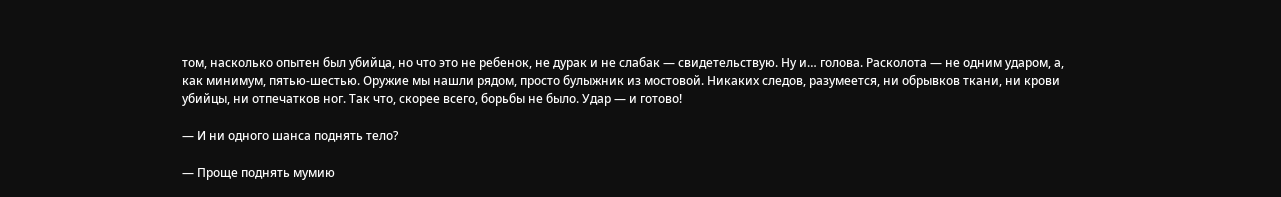том, насколько опытен был убийца, но что это не ребенок, не дурак и не слабак — свидетельствую. Ну и… голова. Расколота — не одним ударом, а, как минимум, пятью-шестью. Оружие мы нашли рядом, просто булыжник из мостовой. Никаких следов, разумеется, ни обрывков ткани, ни крови убийцы, ни отпечатков ног. Так что, скорее всего, борьбы не было. Удар — и готово!

— И ни одного шанса поднять тело?

— Проще поднять мумию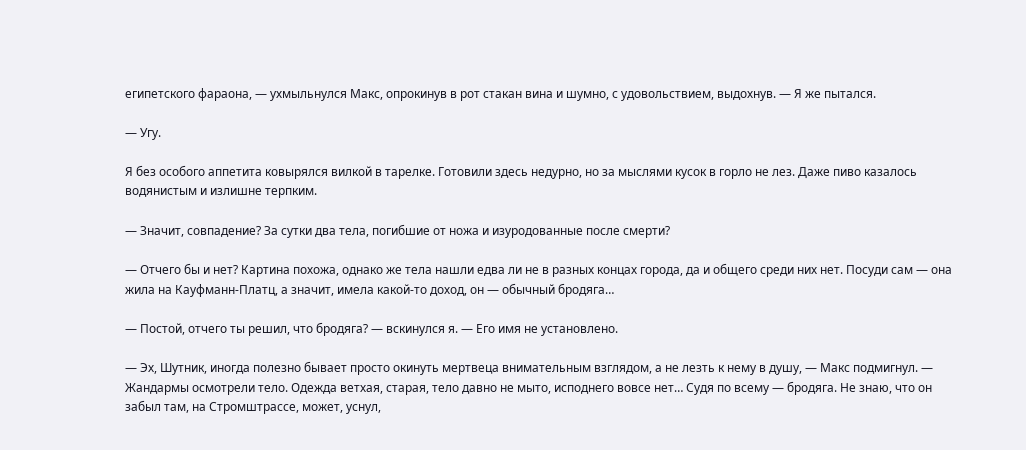египетского фараона, — ухмыльнулся Макс, опрокинув в рот стакан вина и шумно, с удовольствием, выдохнув. — Я же пытался.

— Угу.

Я без особого аппетита ковырялся вилкой в тарелке. Готовили здесь недурно, но за мыслями кусок в горло не лез. Даже пиво казалось водянистым и излишне терпким.

— Значит, совпадение? За сутки два тела, погибшие от ножа и изуродованные после смерти?

— Отчего бы и нет? Картина похожа, однако же тела нашли едва ли не в разных концах города, да и общего среди них нет. Посуди сам — она жила на Кауфманн-Платц, а значит, имела какой-то доход, он — обычный бродяга…

— Постой, отчего ты решил, что бродяга? — вскинулся я. — Его имя не установлено.

— Эх, Шутник, иногда полезно бывает просто окинуть мертвеца внимательным взглядом, а не лезть к нему в душу, — Макс подмигнул. — Жандармы осмотрели тело. Одежда ветхая, старая, тело давно не мыто, исподнего вовсе нет… Судя по всему — бродяга. Не знаю, что он забыл там, на Стромштрассе, может, уснул,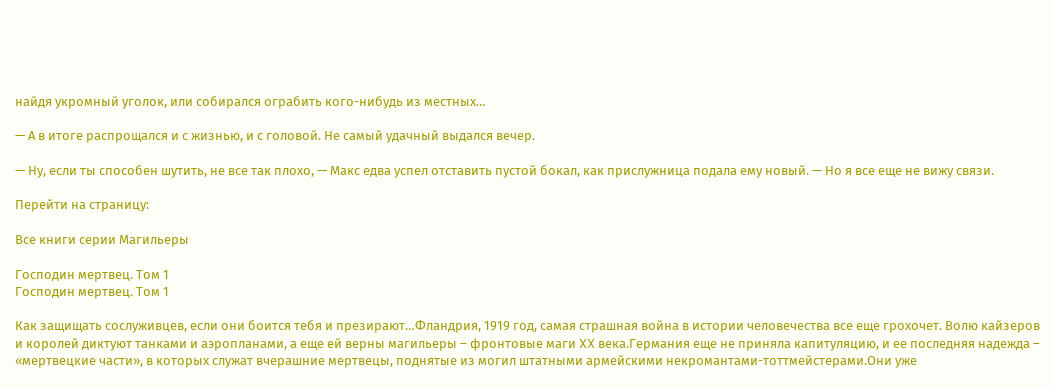найдя укромный уголок, или собирался ограбить кого-нибудь из местных…

— А в итоге распрощался и с жизнью, и с головой. Не самый удачный выдался вечер.

— Ну, если ты способен шутить, не все так плохо, — Макс едва успел отставить пустой бокал, как прислужница подала ему новый. — Но я все еще не вижу связи.

Перейти на страницу:

Все книги серии Магильеры

Господин мертвец. Том 1
Господин мертвец. Том 1

Как защищать сослуживцев, если они боится тебя и презирают…Фландрия, 1919 год, самая страшная война в истории человечества все еще грохочет. Волю кайзеров и королей диктуют танками и аэропланами, а еще ей верны магильеры – фронтовые маги XX века.Германия еще не приняла капитуляцию, и ее последняя надежда – «мертвецкие части», в которых служат вчерашние мертвецы, поднятые из могил штатными армейскими некромантами-тоттмейстерами.Они уже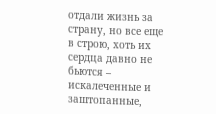отдали жизнь за страну, но все еще в строю, хоть их сердца давно не бьются – искалеченные и заштопанные,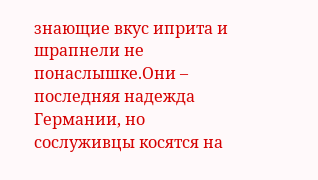знающие вкус иприта и шрапнели не понаслышке.Они – последняя надежда Германии, но сослуживцы косятся на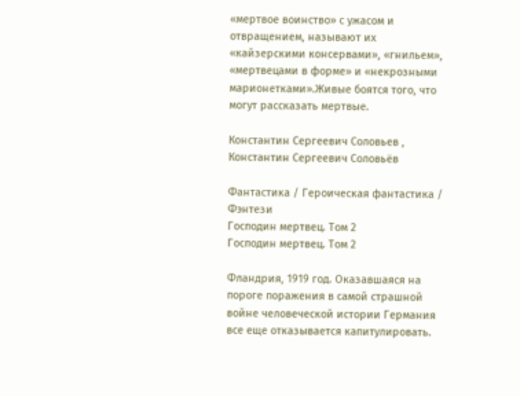«мертвое воинство» с ужасом и отвращением, называют их «кайзерскими консервами», «гнильем», «мертвецами в форме» и «некрозными марионетками».Живые боятся того, что могут рассказать мертвые.

Константин Сергеевич Соловьев , Константин Сергеевич Соловьёв

Фантастика / Героическая фантастика / Фэнтези
Господин мертвец. Том 2
Господин мертвец. Том 2

Фландрия, 1919 год. Оказавшаяся на пороге поражения в самой страшной войне человеческой истории Германия все еще отказывается капитулировать.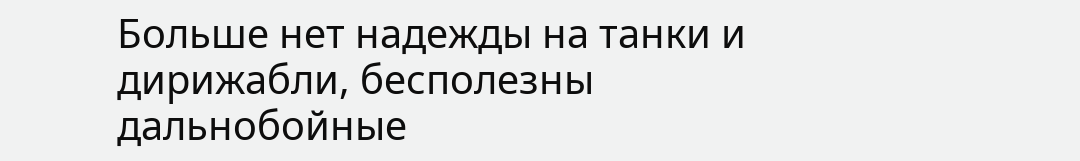Больше нет надежды на танки и дирижабли, бесполезны дальнобойные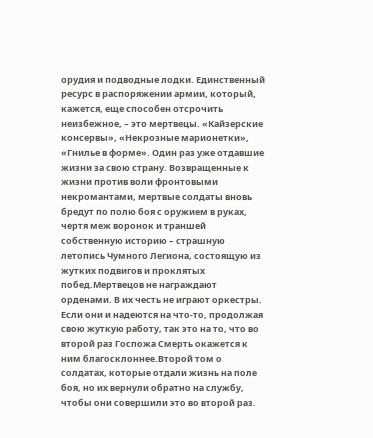орудия и подводные лодки. Единственный ресурс в распоряжении армии, который, кажется, еще способен отсрочить неизбежное, – это мертвецы. «Кайзерские консервы», «Некрозные марионетки», «Гнилье в форме». Один раз уже отдавшие жизни за свою страну. Возвращенные к жизни против воли фронтовыми некромантами, мертвые солдаты вновь бредут по полю боя с оружием в руках, чертя меж воронок и траншей собственную историю – страшную летопись Чумного Легиона, состоящую из жутких подвигов и проклятых побед.Мертвецов не награждают орденами. В их честь не играют оркестры. Если они и надеются на что-то, продолжая свою жуткую работу, так это на то, что во второй раз Госпожа Смерть окажется к ним благосклоннее.Второй том о солдатах, которые отдали жизнь на поле боя, но их вернули обратно на службу, чтобы они совершили это во второй раз.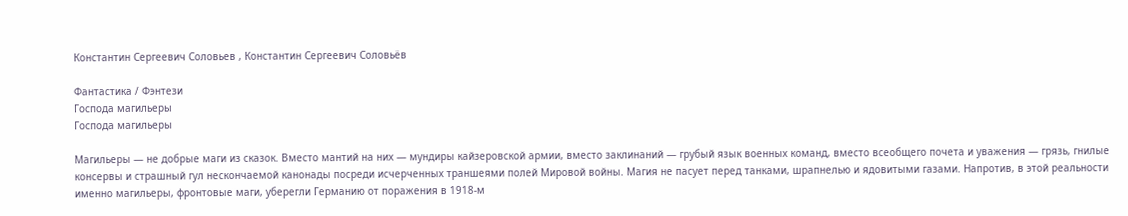Константин Сергеевич Соловьев , Константин Сергеевич Соловьёв

Фантастика / Фэнтези
Господа магильеры
Господа магильеры

Магильеры — не добрые маги из сказок. Вместо мантий на них — мундиры кайзеровской армии, вместо заклинаний — грубый язык военных команд, вместо всеобщего почета и уважения — грязь, гнилые консервы и страшный гул нескончаемой канонады посреди исчерченных траншеями полей Мировой войны. Магия не пасует перед танками, шрапнелью и ядовитыми газами. Напротив, в этой реальности именно магильеры, фронтовые маги, уберегли Германию от поражения в 1918-м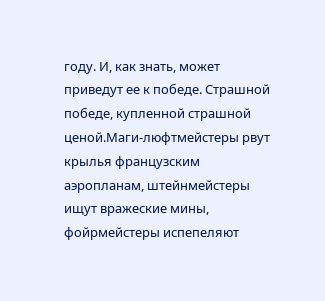году. И, как знать, может приведут ее к победе. Страшной победе, купленной страшной ценой.Маги-люфтмейстеры рвут крылья французским аэропланам, штейнмейстеры ищут вражеские мины, фойрмейстеры испепеляют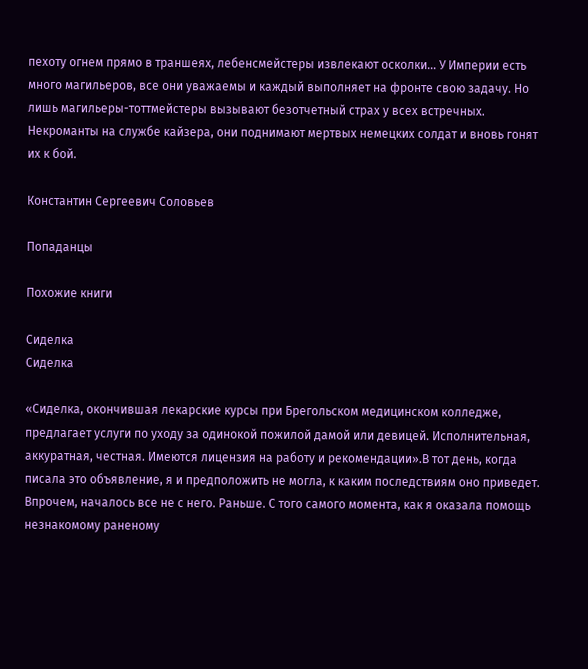пехоту огнем прямо в траншеях, лебенсмейстеры извлекают осколки… У Империи есть много магильеров, все они уважаемы и каждый выполняет на фронте свою задачу. Но лишь магильеры-тоттмейстеры вызывают безотчетный страх у всех встречных. Некроманты на службе кайзера, они поднимают мертвых немецких солдат и вновь гонят их к бой.

Константин Сергеевич Соловьев

Попаданцы

Похожие книги

Сиделка
Сиделка

«Сиделка, окончившая лекарские курсы при Брегольском медицинском колледже, предлагает услуги по уходу за одинокой пожилой дамой или девицей. Исполнительная, аккуратная, честная. Имеются лицензия на работу и рекомендации».В тот день, когда писала это объявление, я и предположить не могла, к каким последствиям оно приведет. Впрочем, началось все не с него. Раньше. С того самого момента, как я оказала помощь незнакомому раненому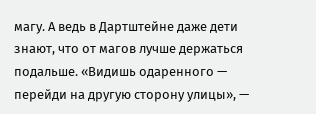магу. А ведь в Дартштейне даже дети знают, что от магов лучше держаться подальше. «Видишь одаренного — перейди на другую сторону улицы», —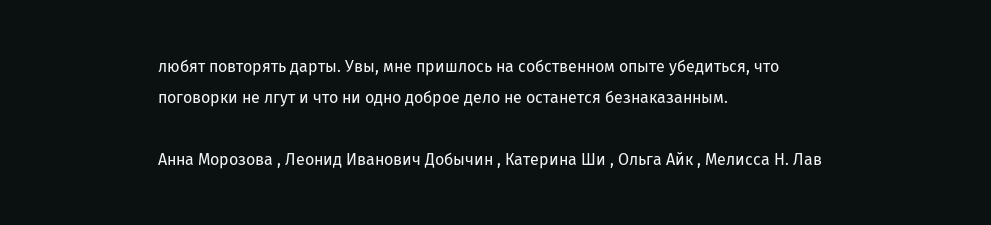любят повторять дарты. Увы, мне пришлось на собственном опыте убедиться, что поговорки не лгут и что ни одно доброе дело не останется безнаказанным.

Анна Морозова , Леонид Иванович Добычин , Катерина Ши , Ольга Айк , Мелисса Н. Лав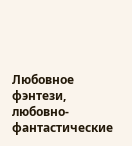Любовное фэнтези, любовно-фантастические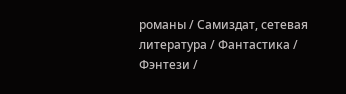романы / Самиздат, сетевая литература / Фантастика / Фэнтези /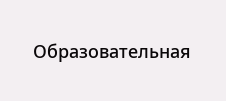Образовательная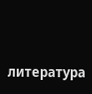литература